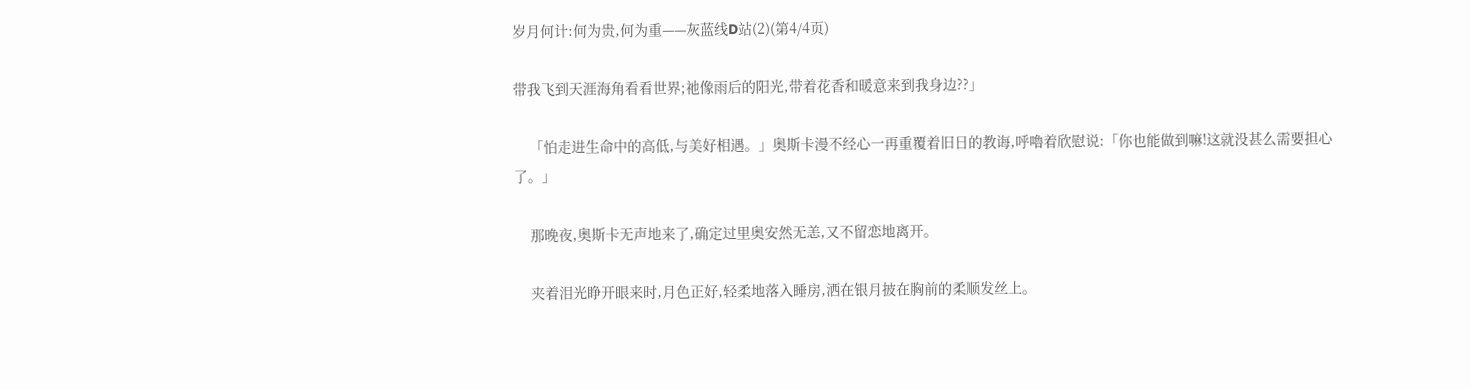岁月何计:何为贵,何为重——灰蓝线D站(2)(第4/4页)

带我飞到天涯海角看看世界;祂像雨后的阳光,带着花香和暖意来到我身边??」

    「怕走进生命中的高低,与美好相遇。」奥斯卡漫不经心一再重覆着旧日的教诲,呼嚕着欣慰说:「你也能做到嘛!这就没甚么需要担心了。」

    那晚夜,奥斯卡无声地来了,确定过里奥安然无恙,又不留恋地离开。

    夹着泪光睁开眼来时,月色正好,轻柔地落入睡房,洒在银月披在胸前的柔顺发丝上。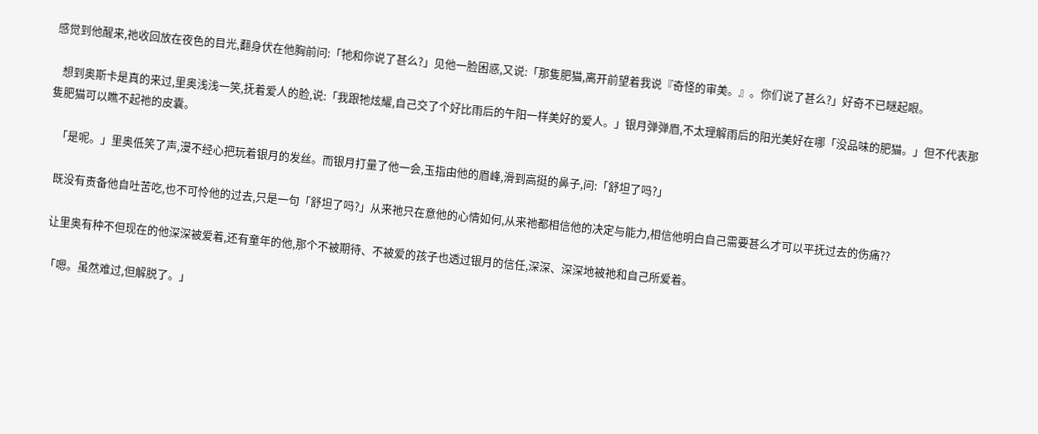感觉到他醒来,祂收回放在夜色的目光,翻身伏在他胸前问:「牠和你说了甚么?」见他一脸困惑,又说:「那隻肥猫,离开前望着我说『奇怪的审美。』。你们说了甚么?」好奇不已瞇起眼。

    想到奥斯卡是真的来过,里奥浅浅一笑,抚着爱人的脸,说:「我跟牠炫耀,自己交了个好比雨后的午阳一样美好的爱人。」银月弹弹眉,不太理解雨后的阳光美好在哪「没品味的肥猫。」但不代表那隻肥猫可以瞧不起祂的皮囊。

    「是呢。」里奥低笑了声,漫不经心把玩着银月的发丝。而银月打量了他一会,玉指由他的眉峰,滑到高挺的鼻子,问:「舒坦了吗?」

    既没有责备他自吐苦吃,也不可怜他的过去,只是一句「舒坦了吗?」从来祂只在意他的心情如何,从来祂都相信他的决定与能力,相信他明白自己需要甚么才可以平抚过去的伤痛??

    让里奥有种不但现在的他深深被爱着,还有童年的他,那个不被期待、不被爱的孩子也透过银月的信任,深深、深深地被祂和自己所爱着。

    「嗯。虽然难过,但解脱了。」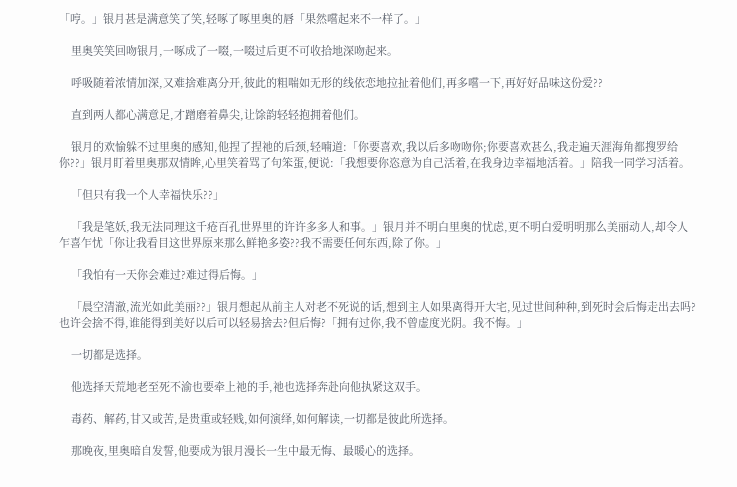「哼。」银月甚是满意笑了笑,轻啄了啄里奥的唇「果然嚐起来不一样了。」

    里奥笑笑回吻银月,一啄成了一啜,一啜过后更不可收拾地深吻起来。

    呼吸随着浓情加深,又难捨难离分开,彼此的粗喘如无形的线依恋地拉扯着他们,再多嚐一下,再好好品味这份爱??

    直到两人都心满意足,才蹭磨着鼻尖,让馀韵轻轻抱拥着他们。

    银月的欢愉躲不过里奥的感知,他捏了捏祂的后颈,轻喃道:「你要喜欢,我以后多吻吻你;你要喜欢甚么,我走遍天涯海角都搜罗给你??」银月盯着里奥那双情眸,心里笑着骂了句笨蛋,便说:「我想要你恣意为自己活着,在我身边幸福地活着。」陪我一同学习活着。

    「但只有我一个人幸福快乐??」

    「我是笔妖,我无法同理这千疮百孔世界里的许许多多人和事。」银月并不明白里奥的忧虑,更不明白爱明明那么美丽动人,却令人乍喜乍忧「你让我看目这世界原来那么鲜艳多姿??我不需要任何东西,除了你。」

    「我怕有一天你会难过?难过得后悔。」

    「晨空清澈,流光如此美丽??」银月想起从前主人对老不死说的话,想到主人如果离得开大宅,见过世间种种,到死时会后悔走出去吗?也许会捨不得,谁能得到美好以后可以轻易捨去?但后悔?「拥有过你,我不曾虚度光阴。我不悔。」

    一切都是选择。

    他选择天荒地老至死不渝也要牵上祂的手,祂也选择奔赴向他执紧这双手。

    毒药、解药,甘又或苦,是贵重或轻贱,如何演绎,如何解读,一切都是彼此所选择。

    那晚夜,里奥暗自发誓,他要成为银月漫长一生中最无悔、最暖心的选择。